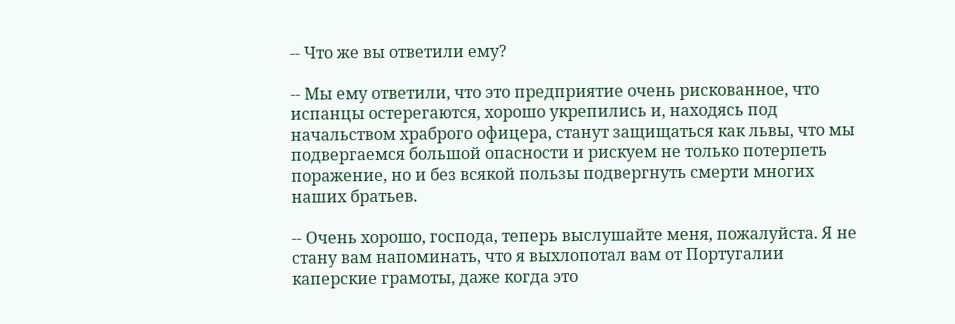-- Что же вы ответили ему?

-- Мы ему ответили, что это предприятие очень рискованное, что испанцы остерегаются, хорошо укрепились и, находясь под начальством храброго офицера, станут защищаться как львы, что мы подвергаемся большой опасности и рискуем не только потерпеть поражение, но и без всякой пользы подвергнуть смерти многих наших братьев.

-- Очень хорошо, господа, теперь выслушайте меня, пожалуйста. Я не стану вам напоминать, что я выхлопотал вам от Португалии каперские грамоты, даже когда это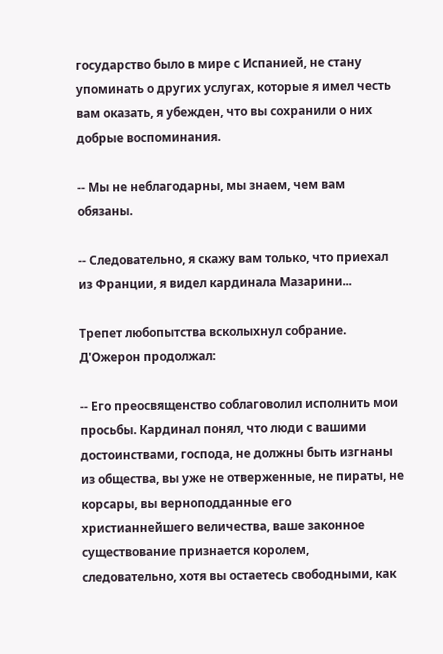государство было в мире с Испанией, не стану упоминать о других услугах, которые я имел честь вам оказать, я убежден, что вы сохранили о них добрые воспоминания.

-- Мы не неблагодарны, мы знаем, чем вам обязаны.

-- Следовательно, я скажу вам только, что приехал из Франции, я видел кардинала Мазарини...

Трепет любопытства всколыхнул собрание. Д'Ожерон продолжал:

-- Его преосвященство соблаговолил исполнить мои просьбы. Кардинал понял, что люди с вашими достоинствами, господа, не должны быть изгнаны из общества, вы уже не отверженные, не пираты, не корсары, вы верноподданные его христианнейшего величества, ваше законное существование признается королем, следовательно, хотя вы остаетесь свободными, как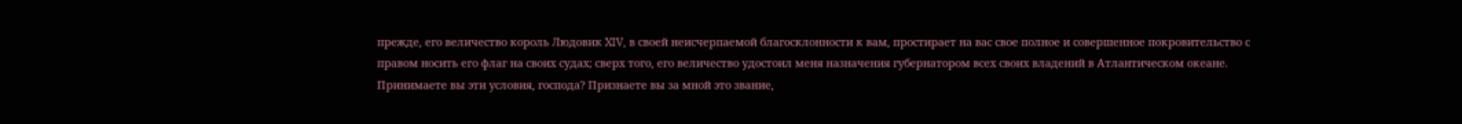прежде, его величество король Людовик XIV, в своей неисчерпаемой благосклонности к вам, простирает на вас свое полное и совершенное покровительство с правом носить его флаг на своих судах; сверх того, его величество удостоил меня назначения губернатором всех своих владений в Атлантическом океане. Принимаете вы эти условия, господа? Признаете вы за мной это звание,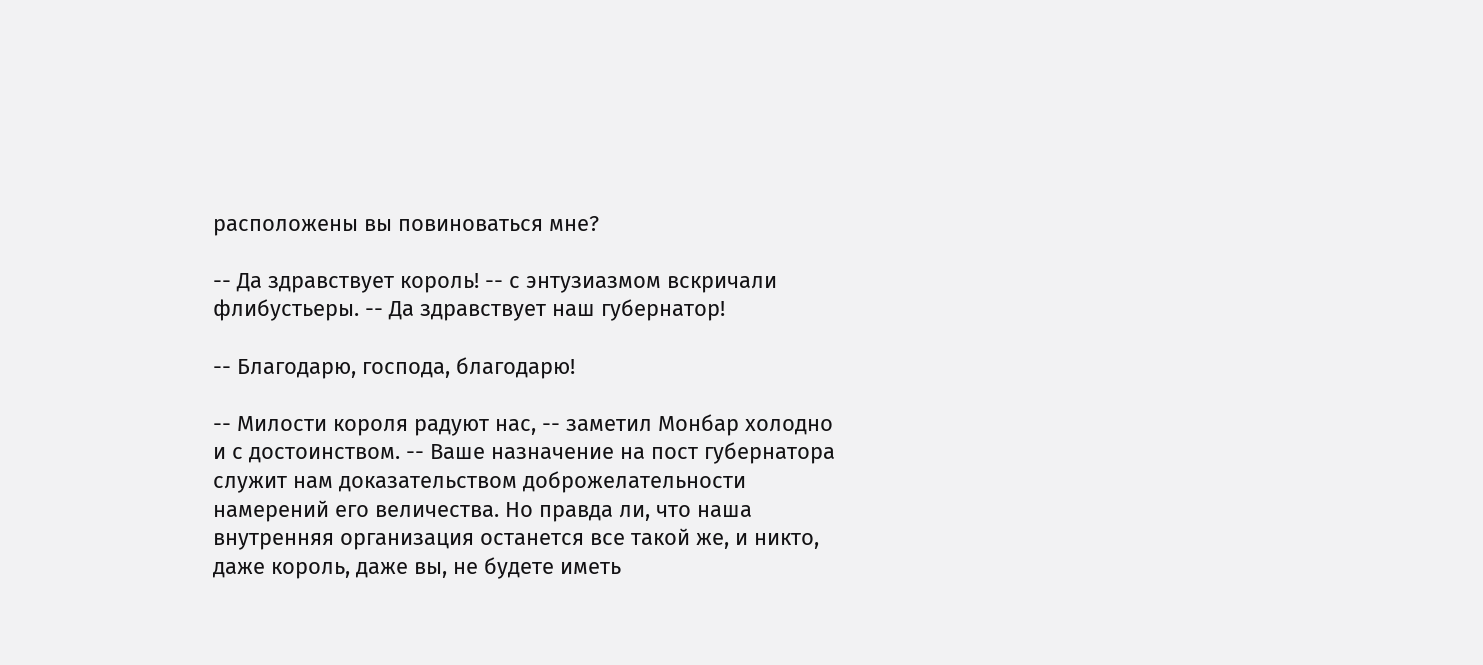расположены вы повиноваться мне?

-- Да здравствует король! -- с энтузиазмом вскричали флибустьеры. -- Да здравствует наш губернатор!

-- Благодарю, господа, благодарю!

-- Милости короля радуют нас, -- заметил Монбар холодно и с достоинством. -- Ваше назначение на пост губернатора служит нам доказательством доброжелательности намерений его величества. Но правда ли, что наша внутренняя организация останется все такой же, и никто, даже король, даже вы, не будете иметь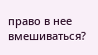право в нее вмешиваться?